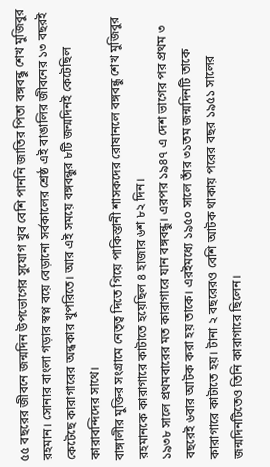৫৫ বছরের জীবনে জন্মদিন উপভোগের সুযোগ খুব বেশি পাননি জাতির পিতা বঙ্গবন্ধু শেখ মুজিবুর রহমান। সোনার বাংলা গড়ার স্বপ্ন বয়ে বেড়ানো সর্বকালের শ্রেষ্ঠ এই বাঙালির জীবনের ১৩ বছরই কেটেছে কারাগারের অন্ধকার খুপরিতে। আর এই সময়ে বঙ্গবন্ধুর ৮টি জন্মদিনই কেটেছিল কারাবন্দিদের সাথে।
বাঙ্গালীর মুক্তির সংগ্রামে নেতৃত্ব দিতে গিয়ে পাকিস্তানী শাসকদের রোষানলে বঙ্গবন্ধু শেখ মুজিবুর রহমানকে কারাগারে কাটাতে হয়েছিল ৪ হাজার ৬শ ৮২ দিন।
১৯৩৮ সালে প্রথমবারের মত কারাগারে যান বঙ্গবন্ধু। এরপর ১৯৪৭ এ দেশ ভাগের পর প্রথম ৩ বছরেই ৬বার আটক করা হয় তাকে। এরইমধ্যে ১৯৫০ সালে তাঁর ৩১তম জন্মদিনটি তাকে কারাগারে কাটাতে হয়। টানা ২ বছরেরও বেশি আটক থাকায় পরের বছর ১৯৫১ সালের জন্মদিনটিতেও তিনি কারাগারে ছিলেন।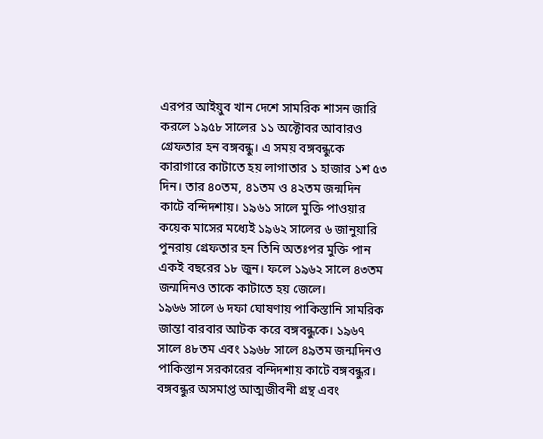এরপর আইয়ুব খান দেশে সামরিক শাসন জারি করলে ১৯৫৮ সালের ১১ অক্টোবর আবারও গ্রেফতার হন বঙ্গবন্ধু। এ সময় বঙ্গবন্ধুকে কারাগারে কাটাতে হয় লাগাতার ১ হাজার ১শ ৫৩ দিন। তার ৪০তম, ৪১তম ও ৪২তম জন্মদিন কাটে বন্দিদশায়। ১৯৬১ সালে মুক্তি পাওয়ার কয়েক মাসের মধ্যেই ১৯৬২ সালের ৬ জানুয়ারি পুনরায় গ্রেফতার হন তিনি অতঃপর মুক্তি পান একই বছরের ১৮ জুন। ফলে ১৯৬২ সালে ৪৩তম জন্মদিনও তাকে কাটাতে হয় জেলে।
১৯৬৬ সালে ৬ দফা ঘোষণায় পাকিস্তানি সামরিক জান্তা বারবার আটক করে বঙ্গবন্ধুকে। ১৯৬৭ সালে ৪৮তম এবং ১৯৬৮ সালে ৪৯তম জন্মদিনও পাকিস্তান সরকারের বন্দিদশায় কাটে বঙ্গবন্ধুর। বঙ্গবন্ধুর অসমাপ্ত আত্মজীবনী গ্রন্থ এবং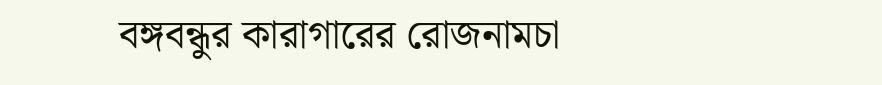বঙ্গবন্ধুর কারাগারের রোজনামচা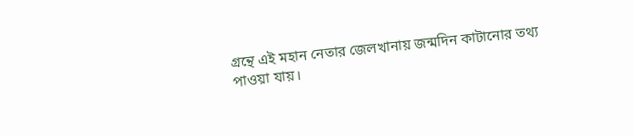গ্রন্থে এই মহান নেতার জেলখানায় জন্মদিন কাটানোর তথ্য পাওয়া যায়।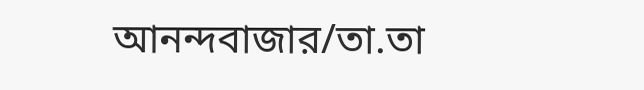আনন্দবাজার/তা.তা